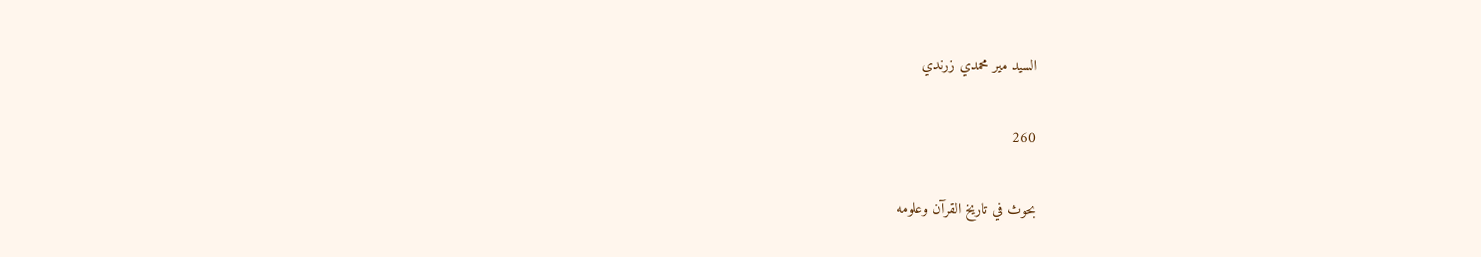السيد مير محمدي زرندي

260

بحوث في تاريخ القرآن وعلومه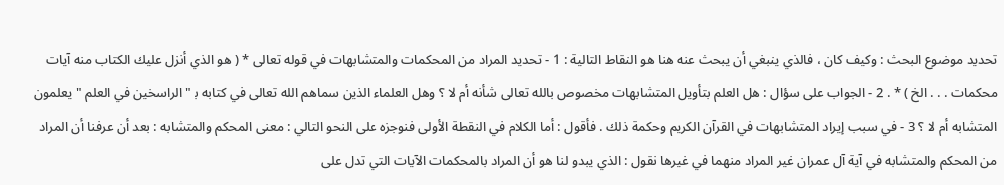تحديد موضوع البحث : وكيف كان ، فالذي ينبغي أن يبحث عنه هنا هو النقاط التالية : 1 - تحديد المراد من المحكمات والمتشابهات في قوله تعالى * ( هو الذي أنزل عليك الكتاب منه آيات محكمات . . . الخ ) * . 2 - الجواب على سؤال : هل العلم بتأويل المتشابهات مخصوص بالله تعالى شأنه أم لا ؟ وهل العلماء الذين سماهم الله تعالى في كتابه ب‍ " الراسخين في العلم " يعلمون المتشابه أم لا ؟ 3 - في سبب إيراد المتشابهات في القرآن الكريم وحكمة ذلك . فأقول : أما الكلام في النقطة الأولى فنوجزه على النحو التالي : معنى المحكم والمتشابه : بعد أن عرفنا أن المراد من المحكم والمتشابه في آية آل عمران غير المراد منهما في غيرها نقول : الذي يبدو لنا هو أن المراد بالمحكمات الآيات التي تدل على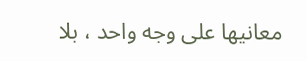معانيها على وجه واحد ، بلا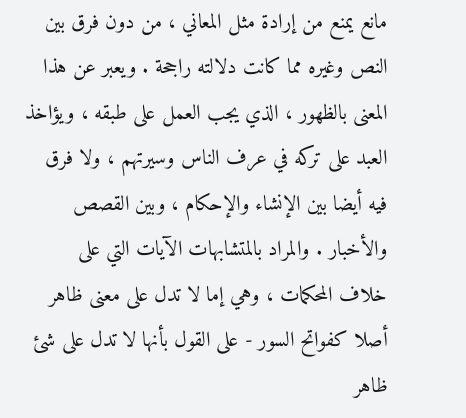مانع يمنع من إرادة مثل المعاني ، من دون فرق بين النص وغيره مما كانت دلالته راجحة . ويعبر عن هذا المعنى بالظهور ، الذي يجب العمل على طبقه ، ويؤاخذ العبد على تركه في عرف الناس وسيرتهم ، ولا فرق فيه أيضا بين الإنشاء والإحكام ، وبين القصص والأخبار . والمراد بالمتشابهات الآيات التي على خلاف المحكمات ، وهي إما لا تدل على معنى ظاهر أصلا كفواتح السور - على القول بأنها لا تدل على شئ ظاهر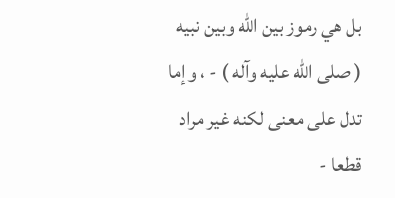بل هي رموز بين الله وبين نبيه ( صلى الله عليه وآله ) - ، وإما تدل على معنى لكنه غير مراد قطعا -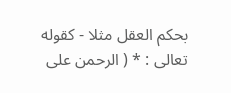بحكم العقل مثلا - كقوله تعالى : * ( الرحمن على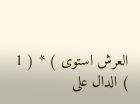العرش استوى ) * ( 1 ) الدال على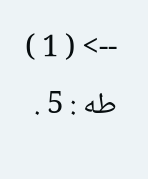--> ( 1 ) طه : 5 .